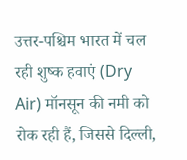उत्तर-पश्चिम भारत में चल रही शुष्क हवाएं (Dry Air) मॉनसून की नमी को रोक रही हैं, जिससे दिल्ली,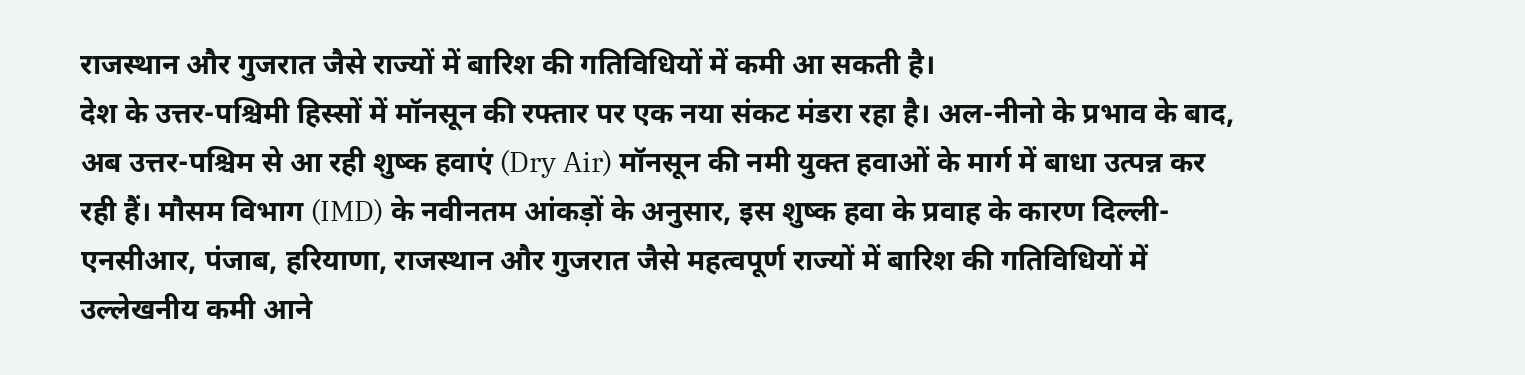राजस्थान और गुजरात जैसे राज्यों में बारिश की गतिविधियों में कमी आ सकती है।
देश के उत्तर-पश्चिमी हिस्सों में मॉनसून की रफ्तार पर एक नया संकट मंडरा रहा है। अल-नीनो के प्रभाव के बाद, अब उत्तर-पश्चिम से आ रही शुष्क हवाएं (Dry Air) मॉनसून की नमी युक्त हवाओं के मार्ग में बाधा उत्पन्न कर रही हैं। मौसम विभाग (IMD) के नवीनतम आंकड़ों के अनुसार, इस शुष्क हवा के प्रवाह के कारण दिल्ली-एनसीआर, पंजाब, हरियाणा, राजस्थान और गुजरात जैसे महत्वपूर्ण राज्यों में बारिश की गतिविधियों में उल्लेखनीय कमी आने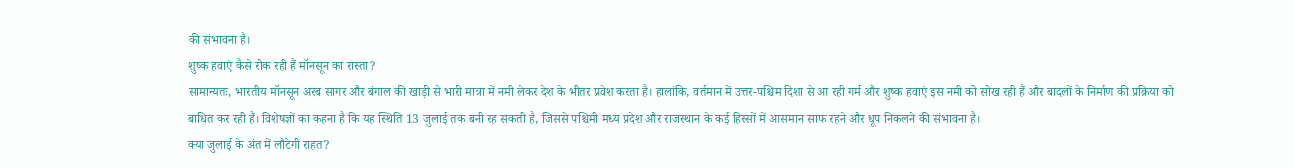की संभावना है।
शुष्क हवाएं कैसे रोक रही हैं मॉनसून का रास्ता?
सामान्यतः, भारतीय मॉनसून अरब सागर और बंगाल की खाड़ी से भारी मात्रा में नमी लेकर देश के भीतर प्रवेश करता है। हालांकि, वर्तमान में उत्तर-पश्चिम दिशा से आ रही गर्म और शुष्क हवाएं इस नमी को सोख रही हैं और बादलों के निर्माण की प्रक्रिया को बाधित कर रही हैं। विशेषज्ञों का कहना है कि यह स्थिति 13 जुलाई तक बनी रह सकती है, जिससे पश्चिमी मध्य प्रदेश और राजस्थान के कई हिस्सों में आसमान साफ रहने और धूप निकलने की संभावना है।
क्या जुलाई के अंत में लौटेगी राहत?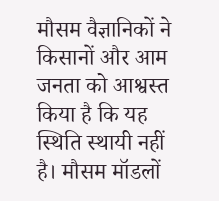मौसम वैज्ञानिकों ने किसानों और आम जनता को आश्वस्त किया है कि यह स्थिति स्थायी नहीं है। मौसम मॉडलों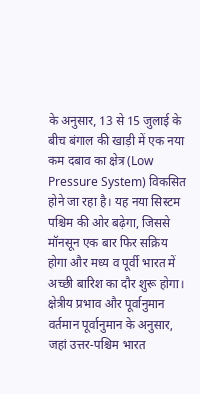के अनुसार, 13 से 15 जुलाई के बीच बंगाल की खाड़ी में एक नया कम दबाव का क्षेत्र (Low Pressure System) विकसित होने जा रहा है। यह नया सिस्टम पश्चिम की ओर बढ़ेगा, जिससे मॉनसून एक बार फिर सक्रिय होगा और मध्य व पूर्वी भारत में अच्छी बारिश का दौर शुरू होगा।
क्षेत्रीय प्रभाव और पूर्वानुमान
वर्तमान पूर्वानुमान के अनुसार, जहां उत्तर-पश्चिम भारत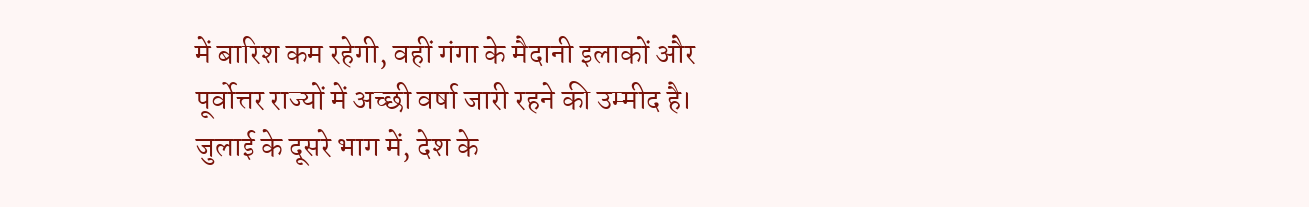में बारिश कम रहेगी, वहीं गंगा के मैदानी इलाकों और पूर्वोत्तर राज्यों में अच्छी वर्षा जारी रहने की उम्मीद है। जुलाई के दूसरे भाग में, देश के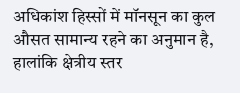अधिकांश हिस्सों में मॉनसून का कुल औसत सामान्य रहने का अनुमान है, हालांकि क्षेत्रीय स्तर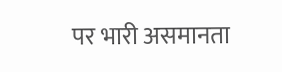पर भारी असमानता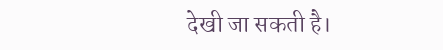देखी जा सकती है।